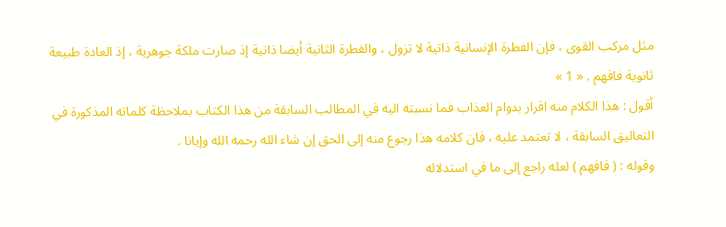مثل مركب القوى ، فإن الفطرة الإنسانية ذاتية لا تزول ، والفطرة الثانية أيضا ذاتية إذ صارت ملكة جوهرية ، إذ العادة طبيعة ثانوية فافهم . « 1 »
أقول : هذا الكلام منه اقرار بدوام العذاب فما نسبته اليه في المطالب السابقة من هذا الكتاب بملاحظة كلماته المذكورة في التعاليق السابقة ، لا تعتمد عليه ، فان كلامه هذا رجوع منه إلى الحق إن شاء الله رحمه الله وإيانا .
وقوله : ( فافهم ) لعله راجع إلى ما في استدلاله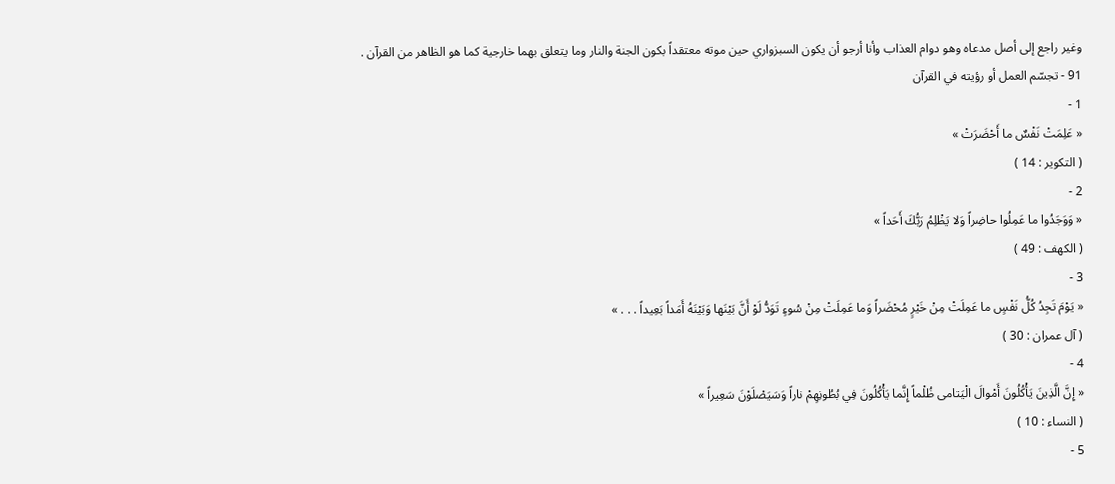وغير راجع إلى أصل مدعاه وهو دوام العذاب وأنا أرجو أن يكون السبزواري حين موته معتقداً بكون الجنة والنار وما يتعلق بهما خارجية كما هو الظاهر من القرآن .
91 - تجسّم العمل أو رؤيته في القرآن
1 -
« عَلِمَتْ نَفْسٌ ما أَحْضَرَتْ »
( التكوير : 14 )
2 -
« وَوَجَدُوا ما عَمِلُوا حاضِراً وَلا يَظْلِمُ رَبُّكَ أَحَداً »
( الكهف : 49 )
3 -
« يَوْمَ تَجِدُ كُلُّ نَفْسٍ ما عَمِلَتْ مِنْ خَيْرٍ مُحْضَراً وَما عَمِلَتْ مِنْ سُوءٍ تَوَدُّ لَوْ أَنَّ بَيْنَها وَبَيْنَهُ أَمَداً بَعِيداً . . . »
( آل عمران : 30 )
4 -
« إِنَّ الَّذِينَ يَأْكُلُونَ أَمْوالَ الْيَتامى ظُلْماً إِنَّما يَأْكُلُونَ فِي بُطُونِهِمْ ناراً وَسَيَصْلَوْنَ سَعِيراً »
( النساء : 10 )
5 -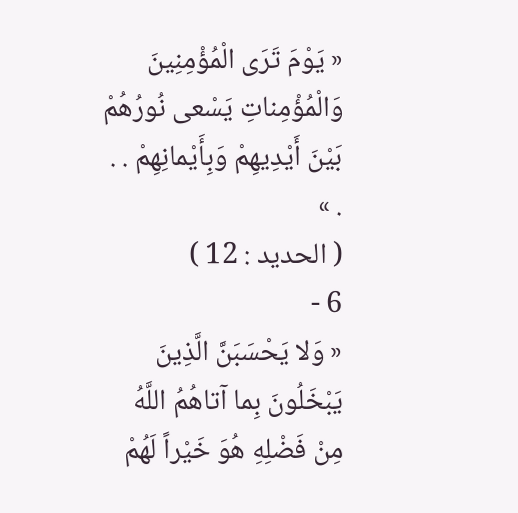« يَوْمَ تَرَى الْمُؤْمِنِينَ وَالْمُؤْمِناتِ يَسْعى نُورُهُمْ بَيْنَ أَيْدِيهِمْ وَبِأَيْمانِهِمْ . . . »
( الحديد : 12 )
6 -
« وَلا يَحْسَبَنَّ الَّذِينَ يَبْخَلُونَ بِما آتاهُمُ اللَّهُ مِنْ فَضْلِهِ هُوَ خَيْراً لَهُمْ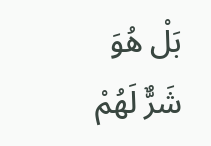بَلْ هُوَ شَرٌّ لَهُمْ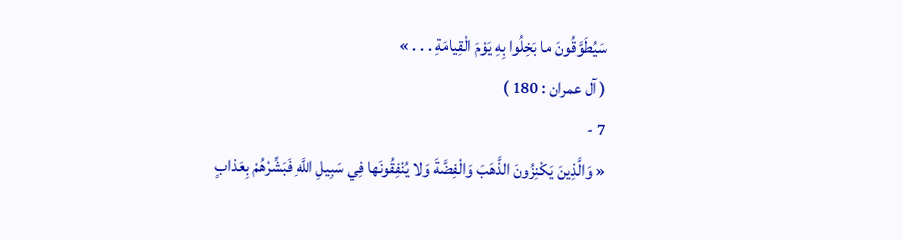سَيُطَوَّقُونَ ما بَخِلُوا بِهِ يَوْمَ الْقِيامَةِ . . . »
( آل عمران : 180 )
7 -
« وَالَّذِينَ يَكْنِزُونَ الذَّهَبَ وَالْفِضَّةَ وَلا يُنْفِقُونَها فِي سَبِيلِ اللَّهِ فَبَشِّرْهُمْ بِعَذابٍ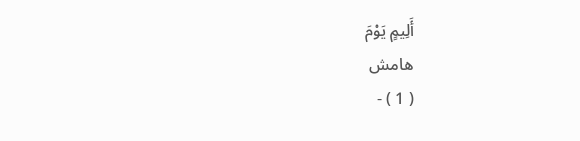أَلِيمٍ يَوْمَ
هامش
( 1 ) -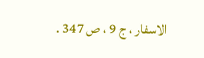الاسفار ، ج 9 ، ص 347 .